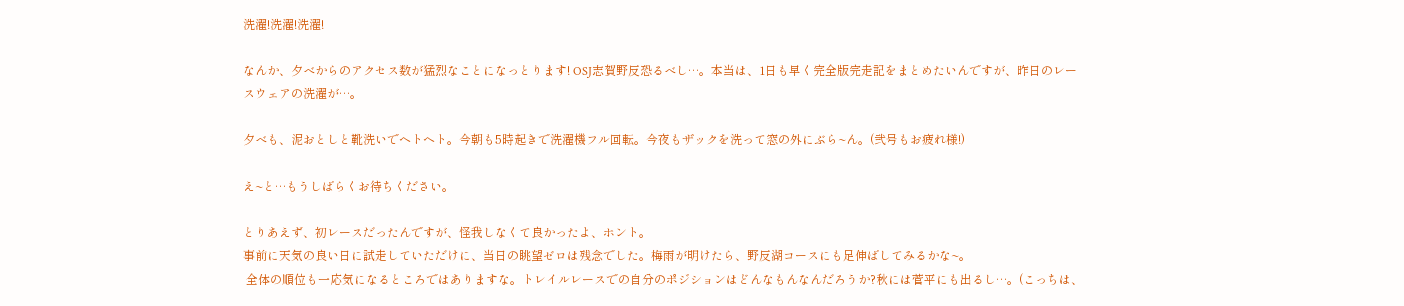洗濯!洗濯!洗濯!

なんか、夕べからのアクセス数が猛烈なことになっとります! OSJ志賀野反恐るべし…。本当は、1日も早く完全版完走記をまとめたいんですが、昨日のレースウェアの洗濯が…。

夕べも、泥おとしと靴洗いでヘトヘト。今朝も5時起きで洗濯機フル回転。今夜もザックを洗って窓の外にぶら~ん。(弐号もお疲れ様!)

え~と…もうしばらくお待ちください。

とりあえず、初レースだったんですが、怪我しなくて良かったよ、ホント。
事前に天気の良い日に試走していただけに、当日の眺望ゼロは残念でした。梅雨が明けたら、野反湖コースにも足伸ばしてみるかな~。
 全体の順位も一応気になるところではありますな。トレイルレースでの自分のポジションはどんなもんなんだろうか?秋には菅平にも出るし…。(こっちは、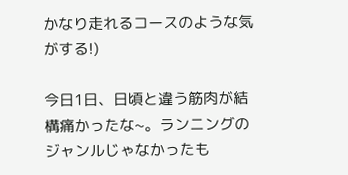かなり走れるコースのような気がする!)

今日1日、日頃と違う筋肉が結構痛かったな~。ランニングのジャンルじゃなかったも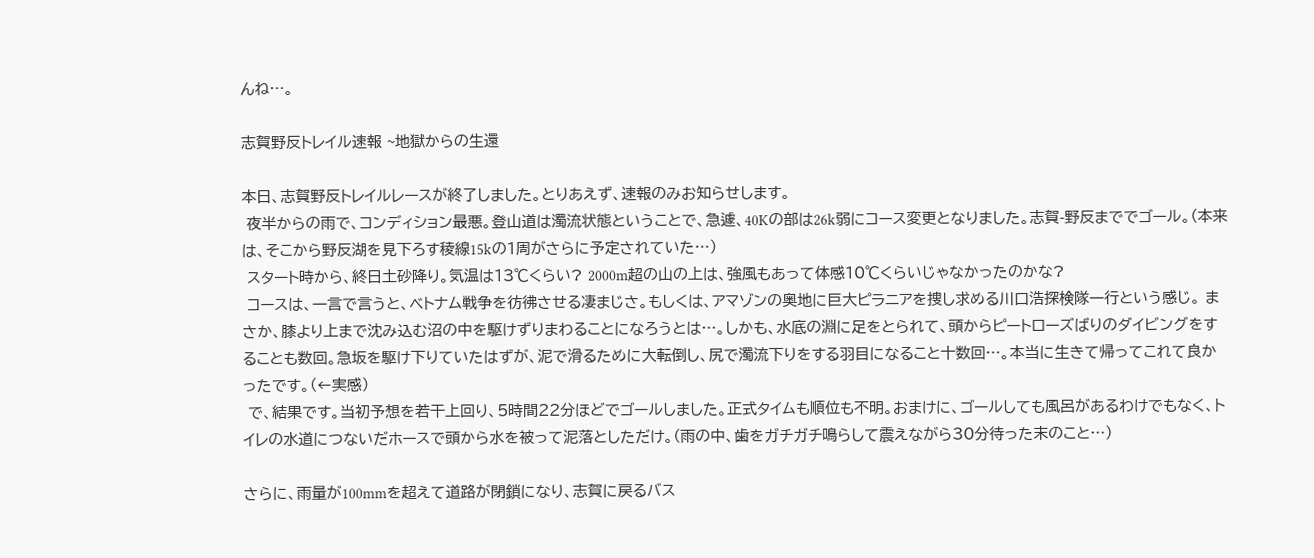んね…。

志賀野反トレイル速報 ~地獄からの生還

本日、志賀野反トレイルレースが終了しました。とりあえず、速報のみお知らせします。
 夜半からの雨で、コンディション最悪。登山道は濁流状態ということで、急遽、40Kの部は26k弱にコース変更となりました。志賀-野反まででゴール。(本来は、そこから野反湖を見下ろす稜線15kの1周がさらに予定されていた…)
 スタート時から、終日土砂降り。気温は13℃くらい? 2000m超の山の上は、強風もあって体感10℃くらいじゃなかったのかな?
 コースは、一言で言うと、ベトナム戦争を彷彿させる凄まじさ。もしくは、アマゾンの奥地に巨大ピラニアを捜し求める川口浩探検隊一行という感じ。 まさか、膝より上まで沈み込む沼の中を駆けずりまわることになろうとは…。しかも、水底の淵に足をとられて、頭からピートローズばりのダイビングをすることも数回。急坂を駆け下りていたはずが、泥で滑るために大転倒し、尻で濁流下りをする羽目になること十数回…。本当に生きて帰ってこれて良かったです。(←実感)
 で、結果です。当初予想を若干上回り、5時間22分ほどでゴールしました。正式タイムも順位も不明。おまけに、ゴールしても風呂があるわけでもなく、トイレの水道につないだホースで頭から水を被って泥落としただけ。(雨の中、歯をガチガチ鳴らして震えながら30分待った末のこと…)

さらに、雨量が100mmを超えて道路が閉鎖になり、志賀に戻るバス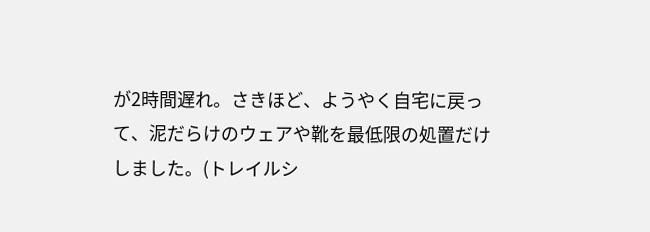が2時間遅れ。さきほど、ようやく自宅に戻って、泥だらけのウェアや靴を最低限の処置だけしました。(トレイルシ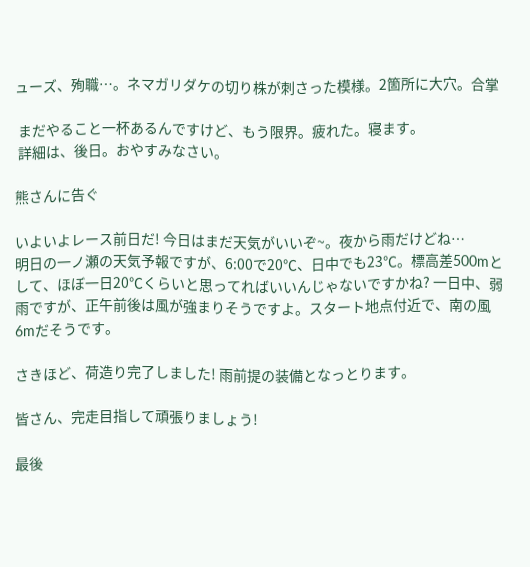ューズ、殉職…。ネマガリダケの切り株が刺さった模様。2箇所に大穴。合掌

 まだやること一杯あるんですけど、もう限界。疲れた。寝ます。
 詳細は、後日。おやすみなさい。

熊さんに告ぐ

いよいよレース前日だ! 今日はまだ天気がいいぞ~。夜から雨だけどね…
明日の一ノ瀬の天気予報ですが、6:00で20℃、日中でも23℃。標高差500mとして、ほぼ一日20℃くらいと思ってればいいんじゃないですかね? 一日中、弱雨ですが、正午前後は風が強まりそうですよ。スタート地点付近で、南の風6mだそうです。

さきほど、荷造り完了しました! 雨前提の装備となっとります。

皆さん、完走目指して頑張りましょう!

最後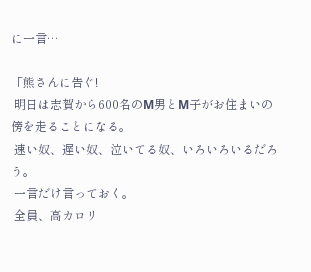に一言…

「熊さんに告ぐ!
 明日は志賀から600名のM男とM子がお住まいの傍を走ることになる。
 速い奴、遅い奴、泣いてる奴、いろいろいるだろう。
 一言だけ言っておく。
 全員、高カロリ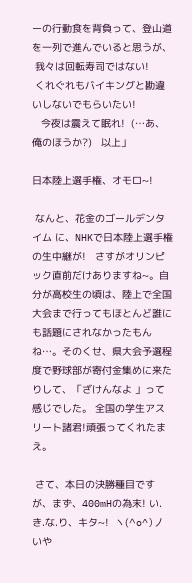ーの行動食を背負って、登山道を一列で進んでいると思うが、
 我々は回転寿司ではない!
 くれぐれもバイキングと勘違いしないでもらいたい!
   今夜は震えて眠れ!  (…あ、俺のほうか?)   以上」

日本陸上選手権、オモロ~!

 なんと、花金のゴールデンタイム に、NHKで日本陸上選手権の生中継が!   さすがオリンピック直前だけありますね~。自分が高校生の頃は、陸上で全国大会まで行ってもほとんど誰にも話題にされなかったもんね…。そのくせ、県大会予選程度で野球部が寄付金集めに来たりして、「ざけんなよ 」って感じでした。 全国の学生アスリート諸君!頑張ってくれたまえ。

 さて、本日の決勝種目ですが、まず、400mHの為末! い.き.な.り、キタ~!  ヽ(^o^)丿  いや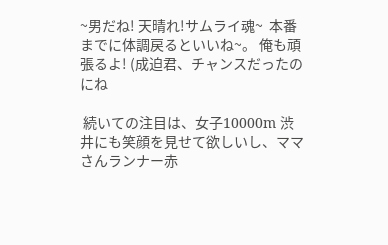~男だね! 天晴れ!サムライ魂~  本番までに体調戻るといいね~。 俺も頑張るよ! (成迫君、チャンスだったのにね

 続いての注目は、女子10000m 渋井にも笑顔を見せて欲しいし、ママさんランナー赤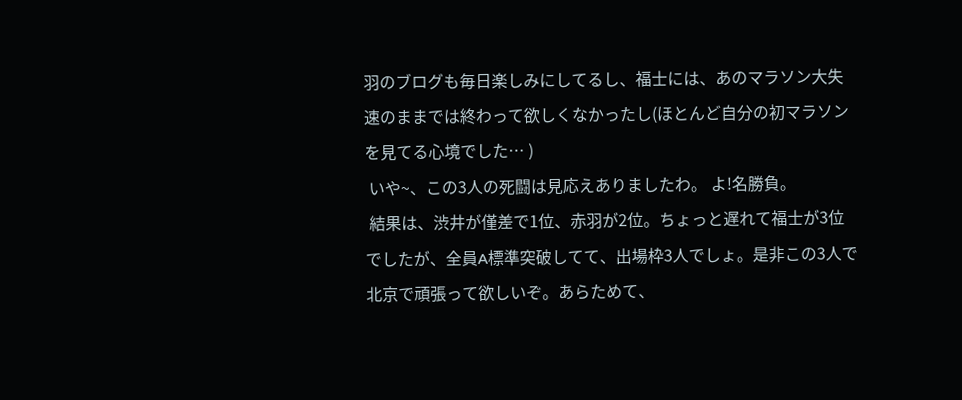羽のブログも毎日楽しみにしてるし、福士には、あのマラソン大失速のままでは終わって欲しくなかったし(ほとんど自分の初マラソンを見てる心境でした… )
 いや~、この3人の死闘は見応えありましたわ。 よ!名勝負。
 結果は、渋井が僅差で1位、赤羽が2位。ちょっと遅れて福士が3位でしたが、全員A標準突破してて、出場枠3人でしょ。是非この3人で北京で頑張って欲しいぞ。あらためて、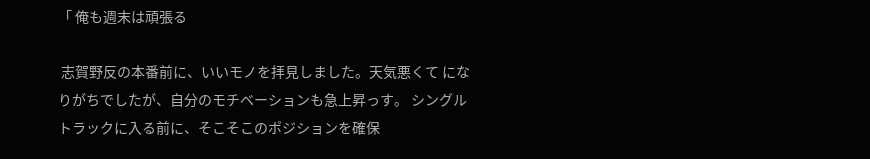「 俺も週末は頑張る

 志賀野反の本番前に、いいモノを拝見しました。天気悪くて になりがちでしたが、自分のモチベーションも急上昇っす。 シングルトラックに入る前に、そこそこのポジションを確保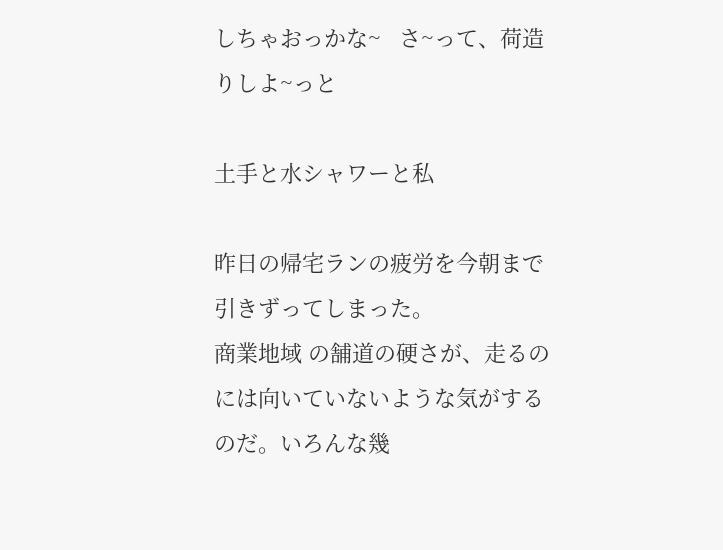しちゃおっかな~   さ~って、荷造りしよ~っと

土手と水シャワーと私

昨日の帰宅ランの疲労を今朝まで引きずってしまった。
商業地域 の舗道の硬さが、走るのには向いていないような気がするのだ。いろんな幾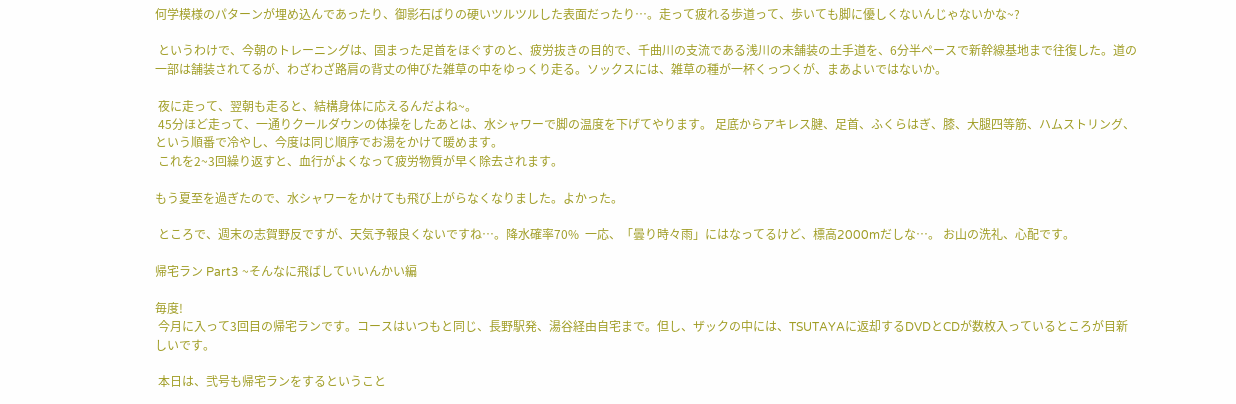何学模様のパターンが埋め込んであったり、御影石ばりの硬いツルツルした表面だったり…。走って疲れる歩道って、歩いても脚に優しくないんじゃないかな~?

 というわけで、今朝のトレーニングは、固まった足首をほぐすのと、疲労抜きの目的で、千曲川の支流である浅川の未舗装の土手道を、6分半ペースで新幹線基地まで往復した。道の一部は舗装されてるが、わざわざ路肩の背丈の伸びた雑草の中をゆっくり走る。ソックスには、雑草の種が一杯くっつくが、まあよいではないか。

 夜に走って、翌朝も走ると、結構身体に応えるんだよね~。
 45分ほど走って、一通りクールダウンの体操をしたあとは、水シャワーで脚の温度を下げてやります。 足底からアキレス腱、足首、ふくらはぎ、膝、大腿四等筋、ハムストリング、という順番で冷やし、今度は同じ順序でお湯をかけて暖めます。
 これを2~3回繰り返すと、血行がよくなって疲労物質が早く除去されます。

もう夏至を過ぎたので、水シャワーをかけても飛び上がらなくなりました。よかった。

 ところで、週末の志賀野反ですが、天気予報良くないですね…。降水確率70%  一応、「曇り時々雨」にはなってるけど、標高2000mだしな…。 お山の洗礼、心配です。

帰宅ラン Part3 ~そんなに飛ばしていいんかい編

毎度!
 今月に入って3回目の帰宅ランです。コースはいつもと同じ、長野駅発、湯谷経由自宅まで。但し、ザックの中には、TSUTAYAに返却するDVDとCDが数枚入っているところが目新しいです。

 本日は、弐号も帰宅ランをするということ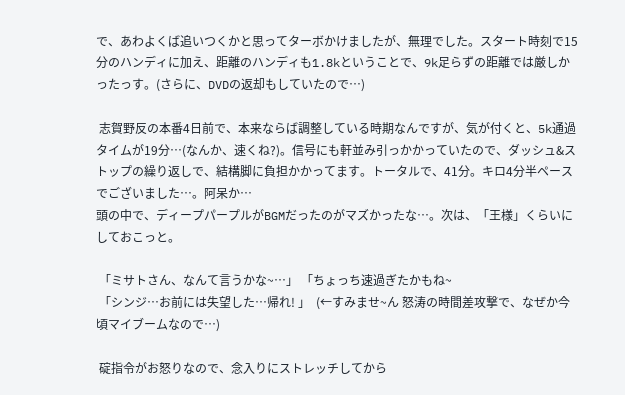で、あわよくば追いつくかと思ってターボかけましたが、無理でした。スタート時刻で15分のハンディに加え、距離のハンディも1.8kということで、9k足らずの距離では厳しかったっす。(さらに、DVDの返却もしていたので…)

 志賀野反の本番4日前で、本来ならば調整している時期なんですが、気が付くと、5k通過タイムが19分…(なんか、速くね?)。信号にも軒並み引っかかっていたので、ダッシュ&ストップの繰り返しで、結構脚に負担かかってます。トータルで、41分。キロ4分半ペースでございました…。阿呆か…
頭の中で、ディープパープルがBGMだったのがマズかったな…。次は、「王様」くらいにしておこっと。

 「ミサトさん、なんて言うかな~…」 「ちょっち速過ぎたかもね~
 「シンジ…お前には失望した…帰れ! 」  (←すみませ~ん 怒涛の時間差攻撃で、なぜか今頃マイブームなので…)

 碇指令がお怒りなので、念入りにストレッチしてから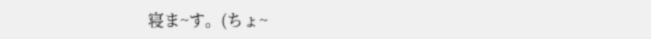寝ま~す。(ちょ~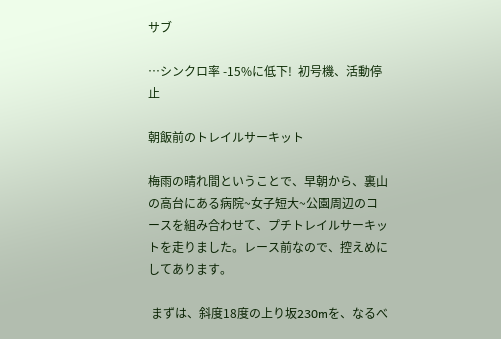サブ

…シンクロ率 -15%に低下!  初号機、活動停止

朝飯前のトレイルサーキット

梅雨の晴れ間ということで、早朝から、裏山の高台にある病院~女子短大~公園周辺のコースを組み合わせて、プチトレイルサーキットを走りました。レース前なので、控えめにしてあります。

 まずは、斜度18度の上り坂230mを、なるべ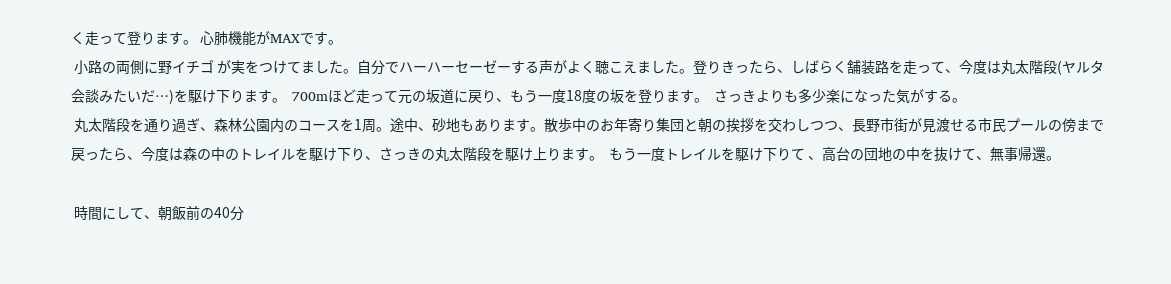く走って登ります。 心肺機能がMAXです。
 小路の両側に野イチゴ が実をつけてました。自分でハーハーセーゼーする声がよく聴こえました。登りきったら、しばらく舗装路を走って、今度は丸太階段(ヤルタ会談みたいだ…)を駆け下ります。  700mほど走って元の坂道に戻り、もう一度18度の坂を登ります。  さっきよりも多少楽になった気がする。
 丸太階段を通り過ぎ、森林公園内のコースを1周。途中、砂地もあります。散歩中のお年寄り集団と朝の挨拶を交わしつつ、長野市街が見渡せる市民プールの傍まで戻ったら、今度は森の中のトレイルを駆け下り、さっきの丸太階段を駆け上ります。  もう一度トレイルを駆け下りて 、高台の団地の中を抜けて、無事帰還。

 時間にして、朝飯前の40分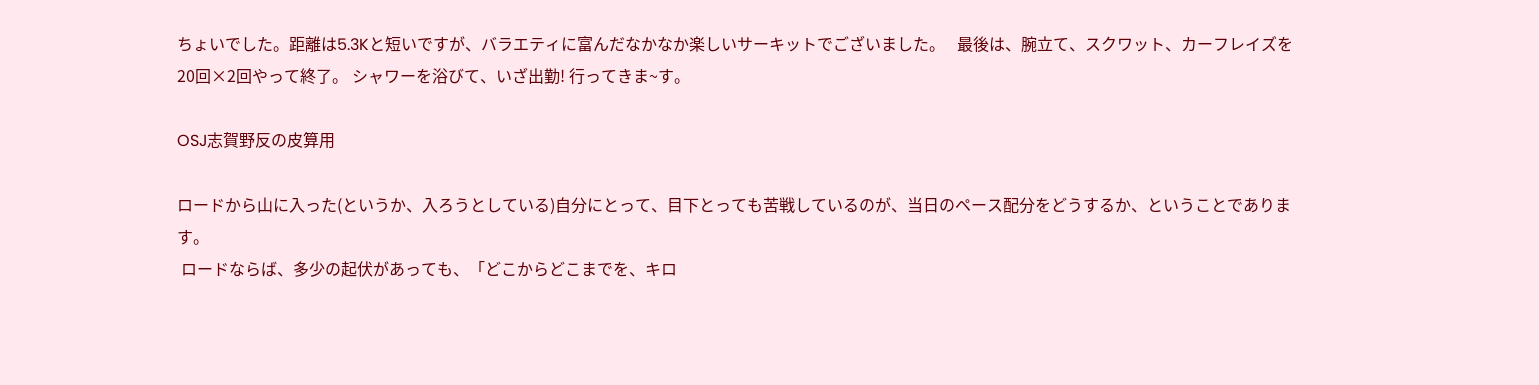ちょいでした。距離は5.3Kと短いですが、バラエティに富んだなかなか楽しいサーキットでございました。   最後は、腕立て、スクワット、カーフレイズを20回×2回やって終了。 シャワーを浴びて、いざ出勤! 行ってきま~す。

OSJ志賀野反の皮算用

ロードから山に入った(というか、入ろうとしている)自分にとって、目下とっても苦戦しているのが、当日のペース配分をどうするか、ということであります。
 ロードならば、多少の起伏があっても、「どこからどこまでを、キロ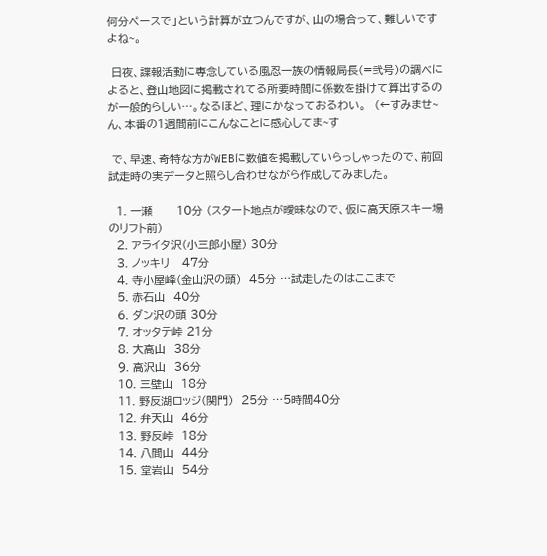何分ペースで」という計算が立つんですが、山の場合って、難しいですよね~。

 日夜、諜報活動に専念している風忍一族の情報局長(=弐号)の調べによると、登山地図に掲載されてる所要時間に係数を掛けて算出するのが一般的らしい…。なるほど、理にかなっておるわい。  (←すみませ~ん、本番の1週間前にこんなことに感心してま~す

 で、早速、奇特な方がWEBに数値を掲載していらっしゃったので、前回試走時の実データと照らし合わせながら作成してみました。

  1. 一瀬      10分 (スタート地点が曖昧なので、仮に高天原スキー場のリフト前)
  2. アライタ沢(小三郎小屋) 30分
  3. ノッキリ   47分
  4. 寺小屋峰(金山沢の頭)  45分 …試走したのはここまで
  5. 赤石山  40分
  6. ダン沢の頭 30分
  7. オッタテ峠 21分
  8. 大高山  38分
  9. 高沢山  36分
  10. 三壁山  18分
  11. 野反湖ロッジ(関門)  25分 …5時間40分
  12. 弁天山  46分
  13. 野反峠  18分
  14. 八間山  44分
  15. 堂岩山  54分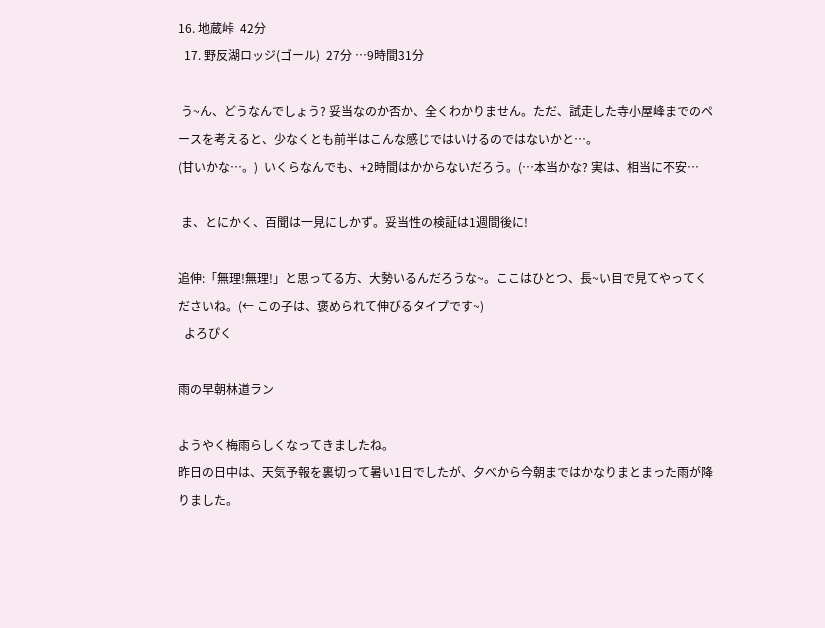16. 地蔵峠  42分
  17. 野反湖ロッジ(ゴール)  27分 …9時間31分

 う~ん、どうなんでしょう? 妥当なのか否か、全くわかりません。ただ、試走した寺小屋峰までのペースを考えると、少なくとも前半はこんな感じではいけるのではないかと…。
(甘いかな…。)  いくらなんでも、+2時間はかからないだろう。(…本当かな? 実は、相当に不安…

 ま、とにかく、百聞は一見にしかず。妥当性の検証は1週間後に!

追伸:「無理!無理!」と思ってる方、大勢いるんだろうな~。ここはひとつ、長~い目で見てやってくださいね。(← この子は、褒められて伸びるタイプです~)
  よろぴく

雨の早朝林道ラン

ようやく梅雨らしくなってきましたね。
昨日の日中は、天気予報を裏切って暑い1日でしたが、夕べから今朝まではかなりまとまった雨が降りました。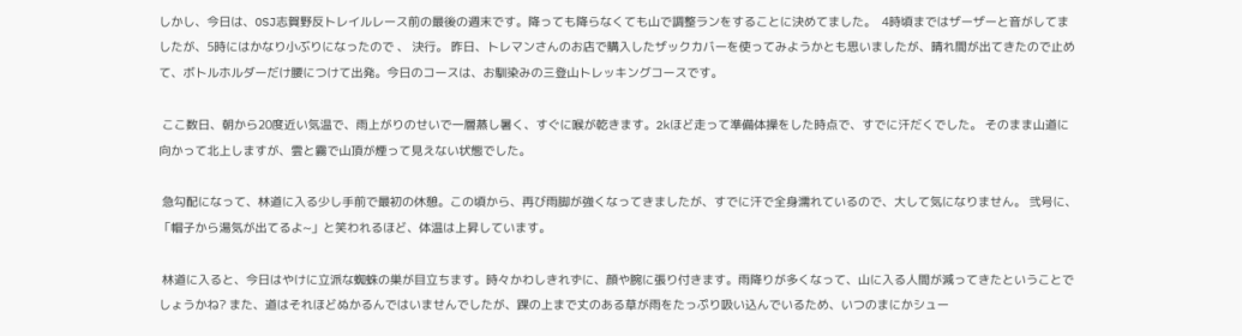しかし、今日は、OSJ志賀野反トレイルレース前の最後の週末です。降っても降らなくても山で調整ランをすることに決めてました。  4時頃まではザーザーと音がしてましたが、5時にはかなり小ぶりになったので 、 決行。 昨日、トレマンさんのお店で購入したザックカバーを使ってみようかとも思いましたが、晴れ間が出てきたので止めて、ボトルホルダーだけ腰につけて出発。今日のコースは、お馴染みの三登山トレッキングコースです。

 ここ数日、朝から20度近い気温で、雨上がりのせいで一層蒸し暑く、すぐに喉が乾きます。2kほど走って準備体操をした時点で、すでに汗だくでした。 そのまま山道に向かって北上しますが、雲と霧で山頂が煙って見えない状態でした。

 急勾配になって、林道に入る少し手前で最初の休憩。この頃から、再び雨脚が強くなってきましたが、すでに汗で全身濡れているので、大して気になりません。 弐号に、「帽子から湯気が出てるよ~」と笑われるほど、体温は上昇しています。

 林道に入ると、今日はやけに立派な蜘蛛の巣が目立ちます。時々かわしきれずに、顔や腕に張り付きます。雨降りが多くなって、山に入る人間が減ってきたということでしょうかね? また、道はそれほどぬかるんではいませんでしたが、踝の上まで丈のある草が雨をたっぷり吸い込んでいるため、いつのまにかシュー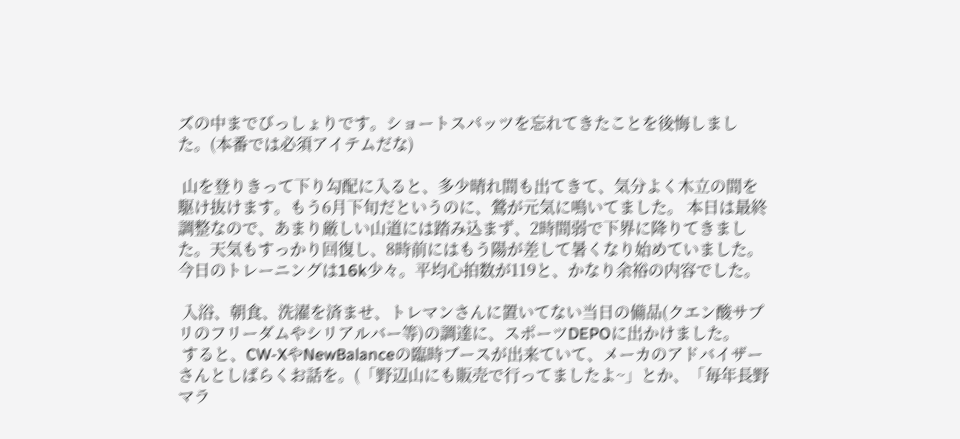ズの中までびっしょりです。ショートスパッツを忘れてきたことを後悔しました。(本番では必須アイテムだな)

 山を登りきって下り勾配に入ると、多少晴れ間も出てきて、気分よく木立の間を駆け抜けます。もう6月下旬だというのに、鶯が元気に鳴いてました。 本日は最終調整なので、あまり厳しい山道には踏み込まず、2時間弱で下界に降りてきました。天気もすっかり回復し、8時前にはもう陽が差して暑くなり始めていました。今日のトレーニングは16k少々。平均心拍数が119と、かなり余裕の内容でした。

 入浴、朝食、洗濯を済ませ、トレマンさんに置いてない当日の備品(クエン酸サプリのフリーダムやシリアルバー等)の調達に、スポーツDEPOに出かけました。
 すると、CW-XやNewBalanceの臨時ブースが出来ていて、メーカのアドバイザーさんとしばらくお話を。(「野辺山にも販売で行ってましたよ~」とか、「毎年長野マラ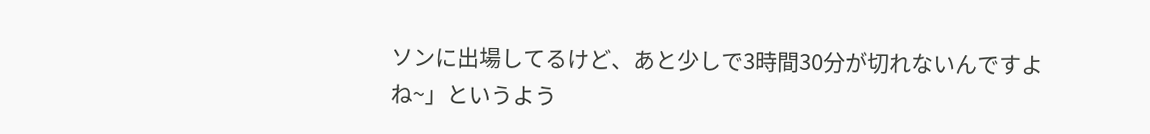ソンに出場してるけど、あと少しで3時間30分が切れないんですよね~」というよう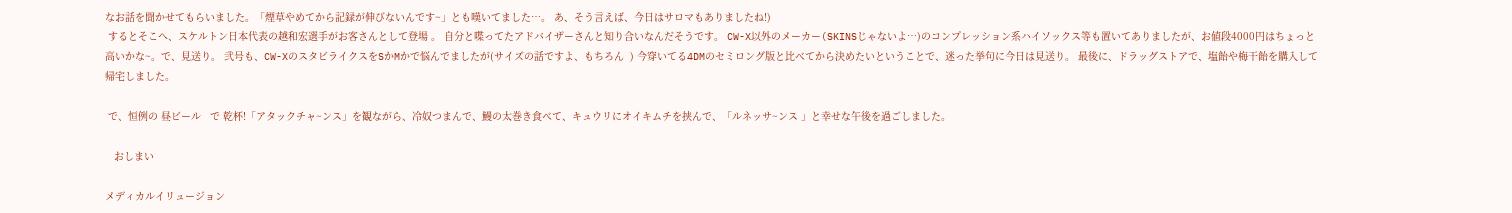なお話を聞かせてもらいました。「煙草やめてから記録が伸びないんです~」とも嘆いてました…。 あ、そう言えば、今日はサロマもありましたね!)
 するとそこへ、スケルトン日本代表の越和宏選手がお客さんとして登場 。 自分と喋ってたアドバイザーさんと知り合いなんだそうです。 CW-X以外のメーカー(SKINSじゃないよ…)のコンプレッション系ハイソックス等も置いてありましたが、お値段4000円はちょっと高いかな~。で、見送り。 弐号も、CW-XのスタビライクスをSかMかで悩んでましたが(サイズの話ですよ、もちろん  ) 今穿いてる4DMのセミロング版と比べてから決めたいということで、迷った挙句に今日は見送り。 最後に、ドラッグストアで、塩飴や梅干飴を購入して帰宅しました。

 で、恒例の 昼ビール   で 乾杯!「アタックチャ~ンス」を観ながら、冷奴つまんで、鰻の太巻き食べて、キュウリにオイキムチを挟んで、「ルネッサ~ンス 」と幸せな午後を過ごしました。

   おしまい

メディカルイリュージョン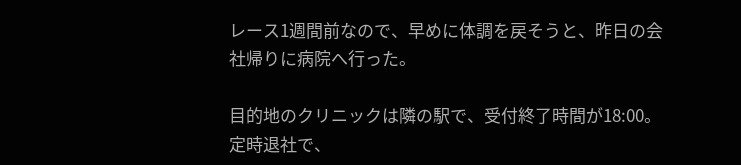レース1週間前なので、早めに体調を戻そうと、昨日の会社帰りに病院へ行った。

目的地のクリニックは隣の駅で、受付終了時間が18:00。定時退社で、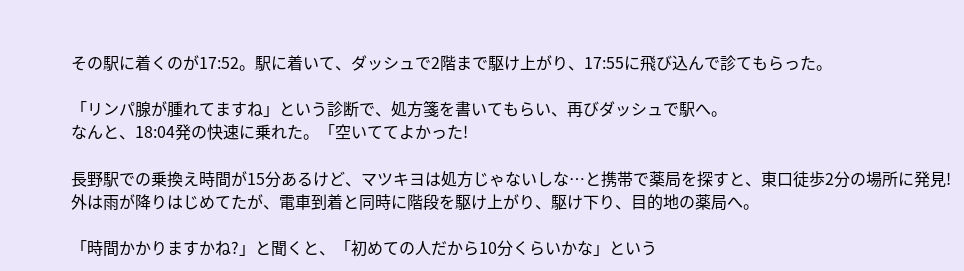その駅に着くのが17:52。駅に着いて、ダッシュで2階まで駆け上がり、17:55に飛び込んで診てもらった。

「リンパ腺が腫れてますね」という診断で、処方箋を書いてもらい、再びダッシュで駅へ。
なんと、18:04発の快速に乗れた。「空いててよかった!

長野駅での乗換え時間が15分あるけど、マツキヨは処方じゃないしな…と携帯で薬局を探すと、東口徒歩2分の場所に発見! 外は雨が降りはじめてたが、電車到着と同時に階段を駆け上がり、駆け下り、目的地の薬局へ。

「時間かかりますかね?」と聞くと、「初めての人だから10分くらいかな」という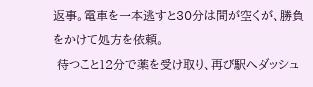返事。電車を一本逃すと30分は間が空くが、勝負をかけて処方を依頼。
 待つこと12分で薬を受け取り、再び駅へダッシュ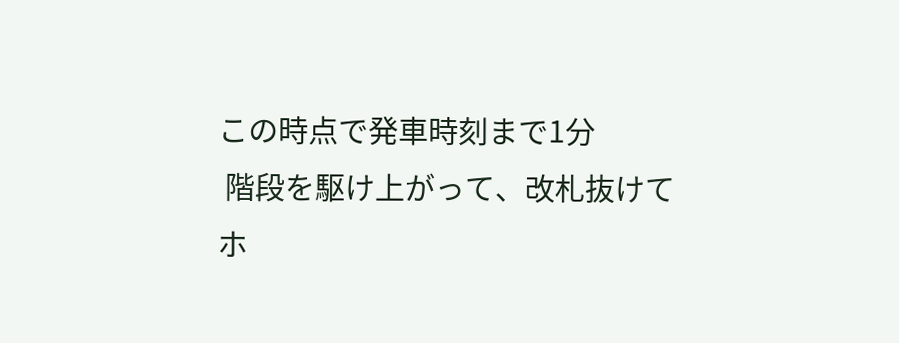この時点で発車時刻まで1分
 階段を駆け上がって、改札抜けてホ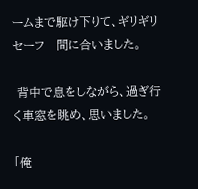ームまで駆け下りて、ギリギリセーフ   間に合いました。

 背中で息をしながら、過ぎ行く車窓を眺め、思いました。

「俺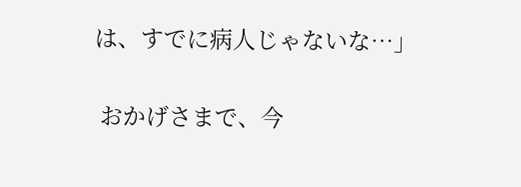は、すでに病人じゃないな…」

 おかげさまで、今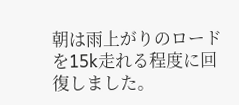朝は雨上がりのロードを15k走れる程度に回復しました。